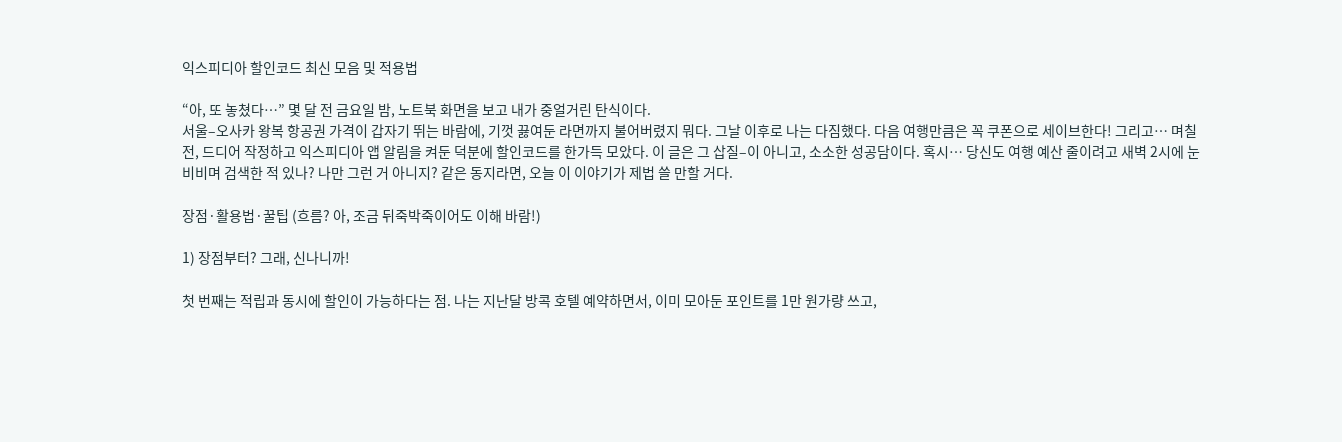익스피디아 할인코드 최신 모음 및 적용법

“아, 또 놓쳤다…” 몇 달 전 금요일 밤, 노트북 화면을 보고 내가 중얼거린 탄식이다.
서울‒오사카 왕복 항공권 가격이 갑자기 뛰는 바람에, 기껏 끓여둔 라면까지 불어버렸지 뭐다. 그날 이후로 나는 다짐했다. 다음 여행만큼은 꼭 쿠폰으로 세이브한다! 그리고… 며칠 전, 드디어 작정하고 익스피디아 앱 알림을 켜둔 덕분에 할인코드를 한가득 모았다. 이 글은 그 삽질‒이 아니고, 소소한 성공담이다. 혹시… 당신도 여행 예산 줄이려고 새벽 2시에 눈 비비며 검색한 적 있나? 나만 그런 거 아니지? 같은 동지라면, 오늘 이 이야기가 제법 쓸 만할 거다.

장점·활용법·꿀팁 (흐름? 아, 조금 뒤죽박죽이어도 이해 바람!)

1) 장점부터? 그래, 신나니까!

첫 번째는 적립과 동시에 할인이 가능하다는 점. 나는 지난달 방콕 호텔 예약하면서, 이미 모아둔 포인트를 1만 원가량 쓰고,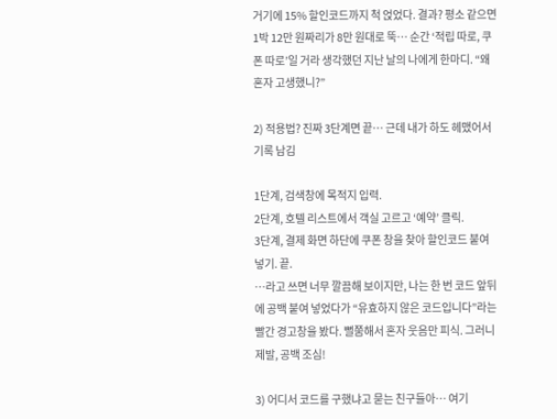거기에 15% 할인코드까지 척 얹었다. 결과? 평소 같으면 1박 12만 원짜리가 8만 원대로 뚝… 순간 ‘적립 따로, 쿠폰 따로’일 거라 생각했던 지난 날의 나에게 한마디. “왜 혼자 고생했니?”

2) 적용법? 진짜 3단계면 끝… 근데 내가 하도 헤맸어서 기록 남김

1단계, 검색창에 목적지 입력.
2단계, 호텔 리스트에서 객실 고르고 ‘예약’ 클릭.
3단계, 결제 화면 하단에 쿠폰 창을 찾아 할인코드 붙여넣기. 끝.
…라고 쓰면 너무 깔끔해 보이지만, 나는 한 번 코드 앞뒤에 공백 붙여 넣었다가 “유효하지 않은 코드입니다”라는 빨간 경고창을 봤다. 뻘쭘해서 혼자 웃음만 피식. 그러니 제발, 공백 조심!

3) 어디서 코드를 구했냐고 묻는 친구들아… 여기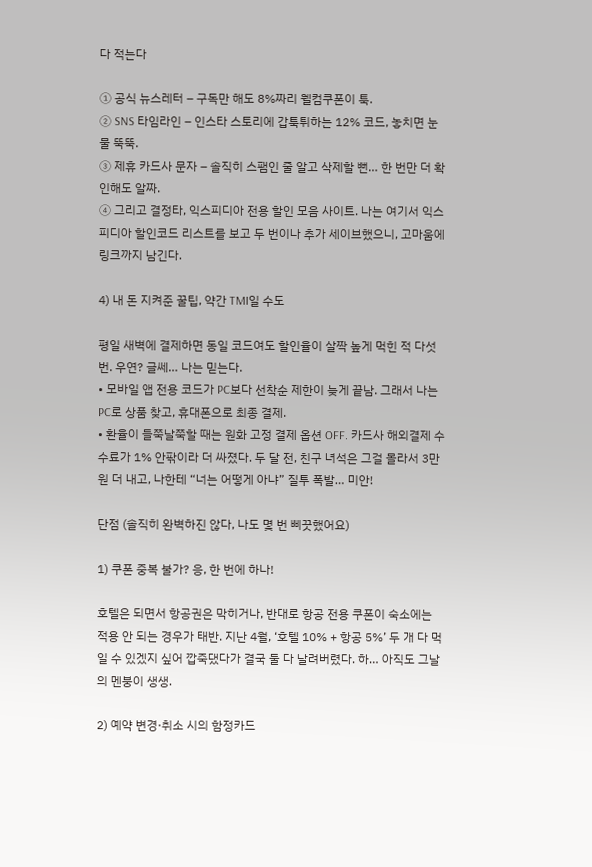다 적는다

① 공식 뉴스레터 – 구독만 해도 8%짜리 웰컴쿠폰이 툭.
② SNS 타임라인 – 인스타 스토리에 갑툭튀하는 12% 코드, 놓치면 눈물 뚝뚝.
③ 제휴 카드사 문자 – 솔직히 스팸인 줄 알고 삭제할 뻔… 한 번만 더 확인해도 알짜.
④ 그리고 결정타, 익스피디아 전용 할인 모음 사이트. 나는 여기서 익스피디아 할인코드 리스트를 보고 두 번이나 추가 세이브했으니, 고마움에 링크까지 남긴다.

4) 내 돈 지켜준 꿀팁, 약간 TMI일 수도

평일 새벽에 결제하면 동일 코드여도 할인율이 살짝 높게 먹힌 적 다섯 번. 우연? 글쎄… 나는 믿는다.
• 모바일 앱 전용 코드가 PC보다 선착순 제한이 늦게 끝남. 그래서 나는 PC로 상품 찾고, 휴대폰으로 최종 결제.
• 환율이 들쭉날쭉할 때는 원화 고정 결제 옵션 OFF. 카드사 해외결제 수수료가 1% 안팎이라 더 싸졌다. 두 달 전, 친구 녀석은 그걸 몰라서 3만 원 더 내고, 나한테 “너는 어떻게 아냐” 질투 폭발… 미안!

단점 (솔직히 완벽하진 않다, 나도 몇 번 삐끗했어요)

1) 쿠폰 중복 불가? 응, 한 번에 하나!

호텔은 되면서 항공권은 막히거나, 반대로 항공 전용 쿠폰이 숙소에는 적용 안 되는 경우가 태반. 지난 4월, ‘호텔 10% + 항공 5%’ 두 개 다 먹일 수 있겠지 싶어 깝죽댔다가 결국 둘 다 날려버렸다. 하… 아직도 그날의 멘붕이 생생.

2) 예약 변경·취소 시의 함정카드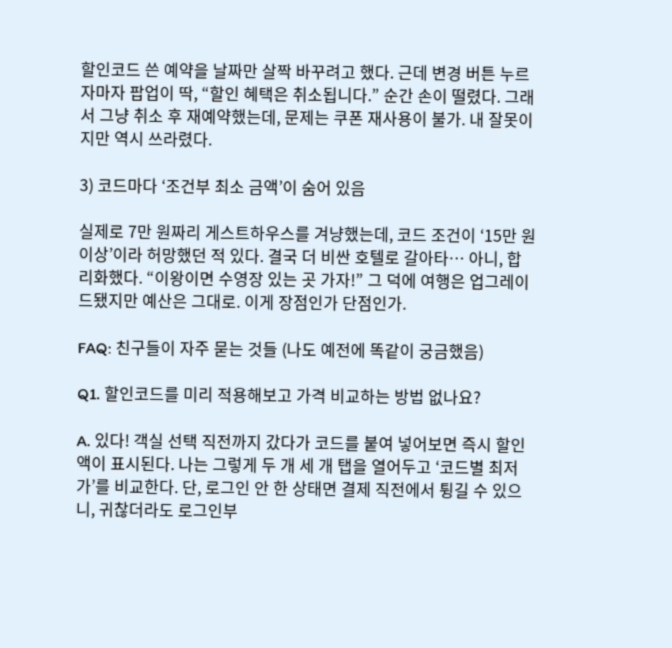할인코드 쓴 예약을 날짜만 살짝 바꾸려고 했다. 근데 변경 버튼 누르자마자 팝업이 딱, “할인 혜택은 취소됩니다.” 순간 손이 떨렸다. 그래서 그냥 취소 후 재예약했는데, 문제는 쿠폰 재사용이 불가. 내 잘못이지만 역시 쓰라렸다.

3) 코드마다 ‘조건부 최소 금액’이 숨어 있음

실제로 7만 원짜리 게스트하우스를 겨냥했는데, 코드 조건이 ‘15만 원 이상’이라 허망했던 적 있다. 결국 더 비싼 호텔로 갈아타… 아니, 합리화했다. “이왕이면 수영장 있는 곳 가자!” 그 덕에 여행은 업그레이드됐지만 예산은 그대로. 이게 장점인가 단점인가.

FAQ: 친구들이 자주 묻는 것들 (나도 예전에 똑같이 궁금했음)

Q1. 할인코드를 미리 적용해보고 가격 비교하는 방법 없나요?

A. 있다! 객실 선택 직전까지 갔다가 코드를 붙여 넣어보면 즉시 할인액이 표시된다. 나는 그렇게 두 개 세 개 탭을 열어두고 ‘코드별 최저가’를 비교한다. 단, 로그인 안 한 상태면 결제 직전에서 튕길 수 있으니, 귀찮더라도 로그인부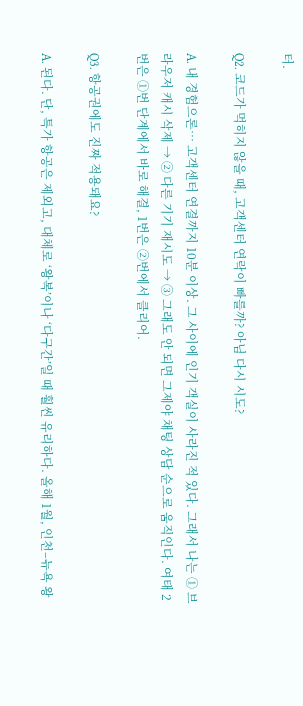터.

Q2. 코드가 먹히지 않을 때, 고객센터 연락이 빠를까? 아님 다시 시도?

A. 내 경험으론… 고객센터 연결까지 10분 이상. 그 사이에 인기 객실이 사라진 적 있다. 그래서 나는 ① 브라우저 캐시 삭제 → ② 다른 기기 재시도 → ③ 그래도 안 되면 그제야 채팅 상담 순으로 움직인다. 여태 2번은 ①번 단계에서 바로 해결, 1번은 ②번에서 클리어.

Q3. 항공권에도 진짜 적용돼요?

A. 된다. 단, 특가 항공은 제외고, 대체로 ‘왕복’이나 ‘다구간’일 때 훨씬 유리하다. 올해 1월, 인천‒뉴욕 왕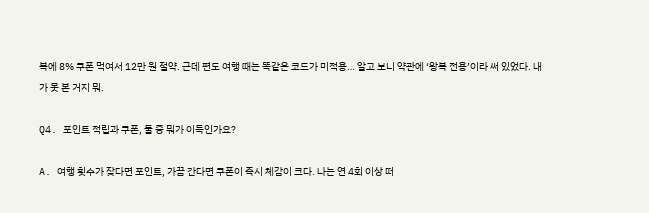복에 8% 쿠폰 먹여서 12만 원 절약. 근데 편도 여행 때는 똑같은 코드가 미적용… 알고 보니 약관에 ‘왕복 전용’이라 써 있었다. 내가 못 본 거지 뭐.

Q4. 포인트 적립과 쿠폰, 둘 중 뭐가 이득인가요?

A. 여행 횟수가 잦다면 포인트, 가끔 간다면 쿠폰이 즉시 체감이 크다. 나는 연 4회 이상 떠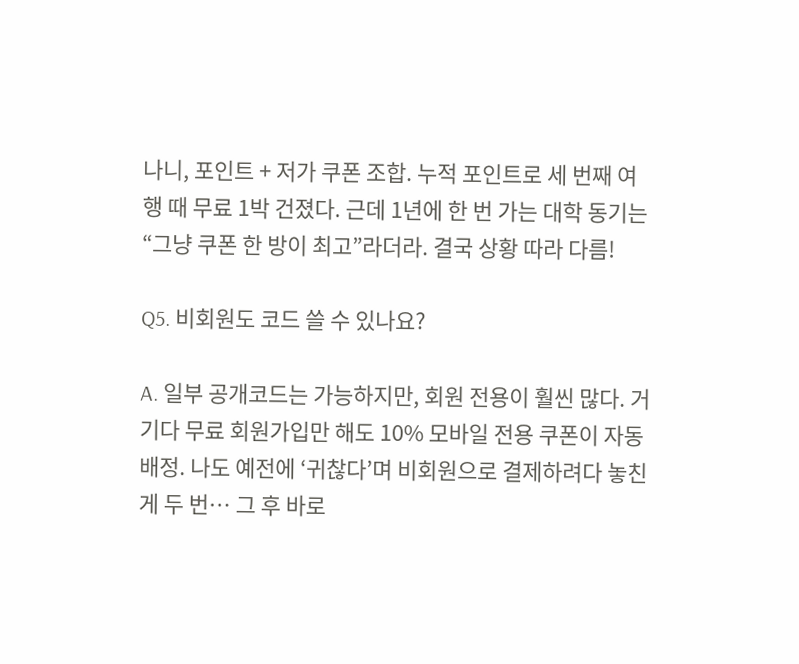나니, 포인트 + 저가 쿠폰 조합. 누적 포인트로 세 번째 여행 때 무료 1박 건졌다. 근데 1년에 한 번 가는 대학 동기는 “그냥 쿠폰 한 방이 최고”라더라. 결국 상황 따라 다름!

Q5. 비회원도 코드 쓸 수 있나요?

A. 일부 공개코드는 가능하지만, 회원 전용이 훨씬 많다. 거기다 무료 회원가입만 해도 10% 모바일 전용 쿠폰이 자동 배정. 나도 예전에 ‘귀찮다’며 비회원으로 결제하려다 놓친 게 두 번… 그 후 바로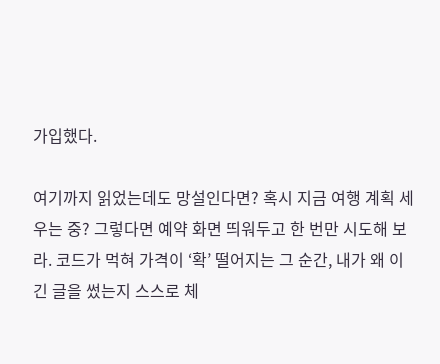가입했다.

여기까지 읽었는데도 망설인다면? 혹시 지금 여행 계획 세우는 중? 그렇다면 예약 화면 띄워두고 한 번만 시도해 보라. 코드가 먹혀 가격이 ‘확’ 떨어지는 그 순간, 내가 왜 이 긴 글을 썼는지 스스로 체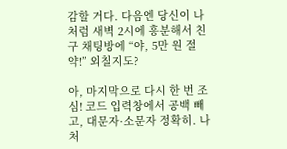감할 거다. 다음엔 당신이 나처럼 새벽 2시에 흥분해서 친구 채팅방에 “야, 5만 원 절약!” 외칠지도?

아, 마지막으로 다시 한 번 조심! 코드 입력창에서 공백 빼고, 대문자·소문자 정확히. 나처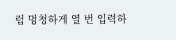럼 멍청하게 열 번 입력하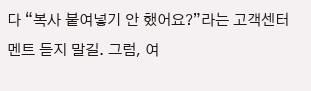다 “복사 붙여넣기 안 했어요?”라는 고객센터 멘트 듣지 말길. 그럼, 여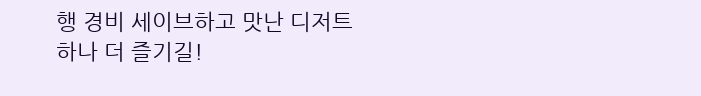행 경비 세이브하고 맛난 디저트 하나 더 즐기길!